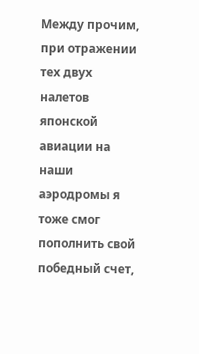Между прочим, при отражении тех двух налетов японской авиации на наши аэродромы я тоже смог пополнить свой победный счет,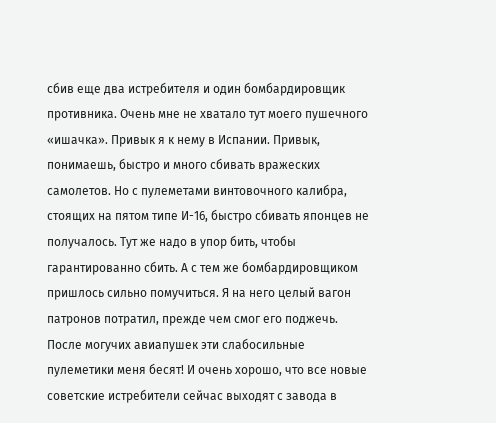сбив еще два истребителя и один бомбардировщик противника. Очень мне не хватало тут моего пушечного «ишачка». Привык я к нему в Испании. Привык, понимаешь, быстро и много сбивать вражеских самолетов. Но с пулеметами винтовочного калибра, стоящих на пятом типе И-16, быстро сбивать японцев не получалось. Тут же надо в упор бить, чтобы гарантированно сбить. А с тем же бомбардировщиком пришлось сильно помучиться. Я на него целый вагон патронов потратил, прежде чем смог его поджечь. После могучих авиапушек эти слабосильные пулеметики меня бесят! И очень хорошо, что все новые советские истребители сейчас выходят с завода в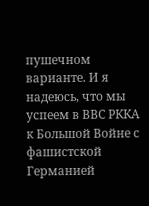пушечном варианте. И я надеюсь, что мы успеем в ВВС РККА к Большой Войне с фашистской Германией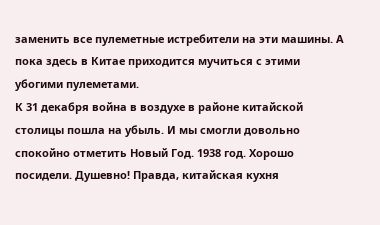заменить все пулеметные истребители на эти машины. А пока здесь в Китае приходится мучиться с этими убогими пулеметами.
К 31 декабря война в воздухе в районе китайской столицы пошла на убыль. И мы смогли довольно спокойно отметить Новый Год. 1938 год. Хорошо посидели. Душевно! Правда, китайская кухня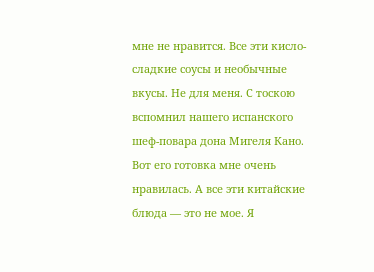мне не нравится. Все эти кисло-сладкие соусы и необычные вкусы. Не для меня. С тоскою вспомнил нашего испанского шеф-повара дона Мигеля Кано. Вот его готовка мне очень нравилась. А все эти китайские блюда — это не мое. Я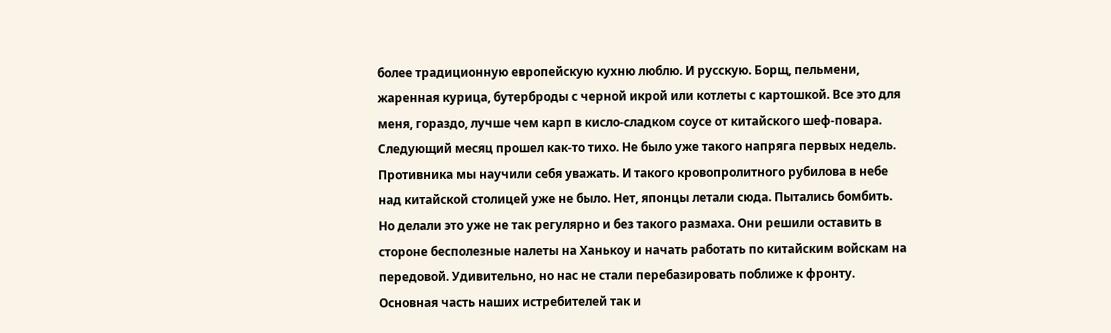более традиционную европейскую кухню люблю. И русскую. Борщ, пельмени, жаренная курица, бутерброды с черной икрой или котлеты с картошкой. Все это для меня, гораздо, лучше чем карп в кисло-сладком соусе от китайского шеф-повара.
Следующий месяц прошел как-то тихо. Не было уже такого напряга первых недель. Противника мы научили себя уважать. И такого кровопролитного рубилова в небе над китайской столицей уже не было. Нет, японцы летали сюда. Пытались бомбить. Но делали это уже не так регулярно и без такого размаха. Они решили оставить в стороне бесполезные налеты на Ханькоу и начать работать по китайским войскам на передовой. Удивительно, но нас не стали перебазировать поближе к фронту. Основная часть наших истребителей так и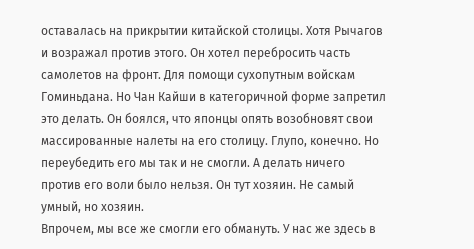оставалась на прикрытии китайской столицы. Хотя Рычагов и возражал против этого. Он хотел перебросить часть самолетов на фронт. Для помощи сухопутным войскам Гоминьдана. Но Чан Кайши в категоричной форме запретил это делать. Он боялся, что японцы опять возобновят свои массированные налеты на его столицу. Глупо, конечно. Но переубедить его мы так и не смогли. А делать ничего против его воли было нельзя. Он тут хозяин. Не самый умный, но хозяин.
Впрочем, мы все же смогли его обмануть. У нас же здесь в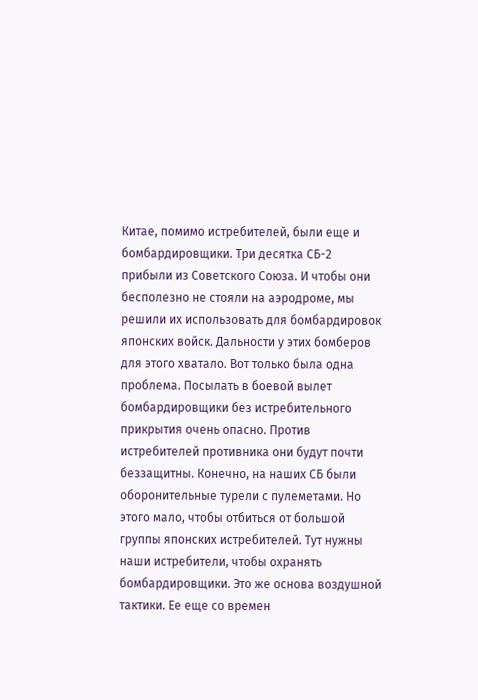Китае, помимо истребителей, были еще и бомбардировщики. Три десятка СБ-2 прибыли из Советского Союза. И чтобы они бесполезно не стояли на аэродроме, мы решили их использовать для бомбардировок японских войск. Дальности у этих бомберов для этого хватало. Вот только была одна проблема. Посылать в боевой вылет бомбардировщики без истребительного прикрытия очень опасно. Против истребителей противника они будут почти беззащитны. Конечно, на наших СБ были оборонительные турели с пулеметами. Но этого мало, чтобы отбиться от большой группы японских истребителей. Тут нужны наши истребители, чтобы охранять бомбардировщики. Это же основа воздушной тактики. Ее еще со времен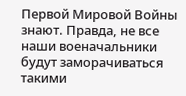Первой Мировой Войны знают. Правда, не все наши военачальники будут заморачиваться такими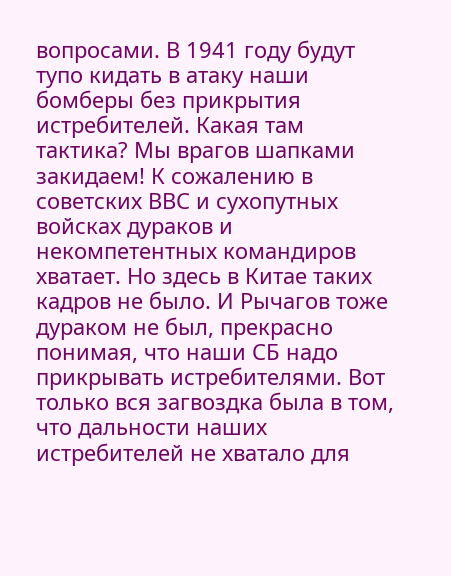вопросами. В 1941 году будут тупо кидать в атаку наши бомберы без прикрытия истребителей. Какая там тактика? Мы врагов шапками закидаем! К сожалению в советских ВВС и сухопутных войсках дураков и некомпетентных командиров хватает. Но здесь в Китае таких кадров не было. И Рычагов тоже дураком не был, прекрасно понимая, что наши СБ надо прикрывать истребителями. Вот только вся загвоздка была в том, что дальности наших истребителей не хватало для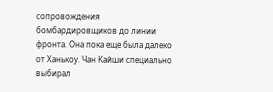сопровождения бомбардировщиков до линии фронта. Она пока еще была далеко от Ханькоу. Чан Кайши специально выбирал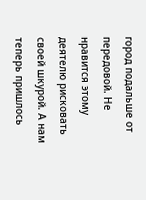город подальше от передовой. Не нравится этому деятелю рисковать своей шкурой. А нам теперь пришлось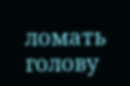ломать голову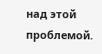над этой проблемой.